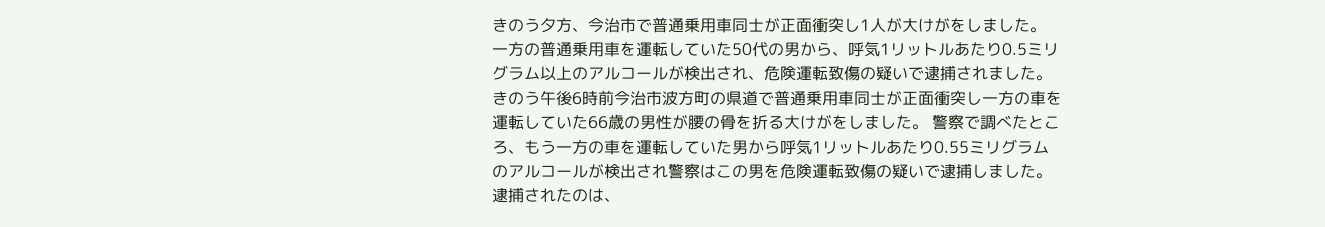きのう夕方、今治市で普通乗用車同士が正面衝突し1人が大けがをしました。 一方の普通乗用車を運転していた50代の男から、呼気1リットルあたり0.5ミリグラム以上のアルコールが検出され、危険運転致傷の疑いで逮捕されました。 きのう午後6時前今治市波方町の県道で普通乗用車同士が正面衝突し一方の車を運転していた66歳の男性が腰の骨を折る大けがをしました。 警察で調べたところ、もう一方の車を運転していた男から呼気1リットルあたり0.55ミリグラムのアルコールが検出され警察はこの男を危険運転致傷の疑いで逮捕しました。 逮捕されたのは、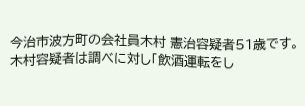今治市波方町の会社員木村 憲治容疑者51歳です。 木村容疑者は調べに対し「飲酒運転をし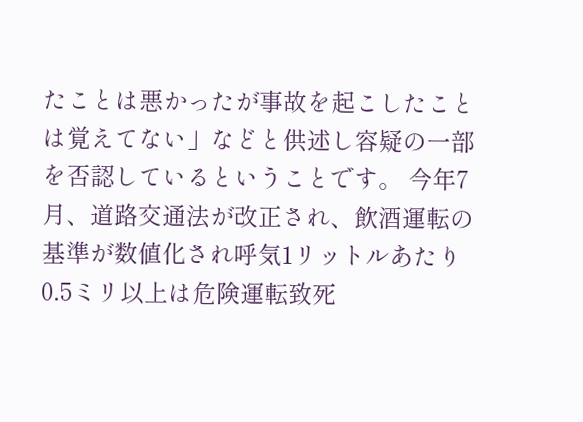たことは悪かったが事故を起こしたことは覚えてない」などと供述し容疑の一部を否認しているということです。 今年7月、道路交通法が改正され、飲酒運転の基準が数値化され呼気1リットルあたり0.5ミリ以上は危険運転致死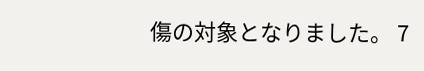傷の対象となりました。 7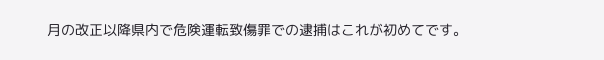月の改正以降県内で危険運転致傷罪での逮捕はこれが初めてです。